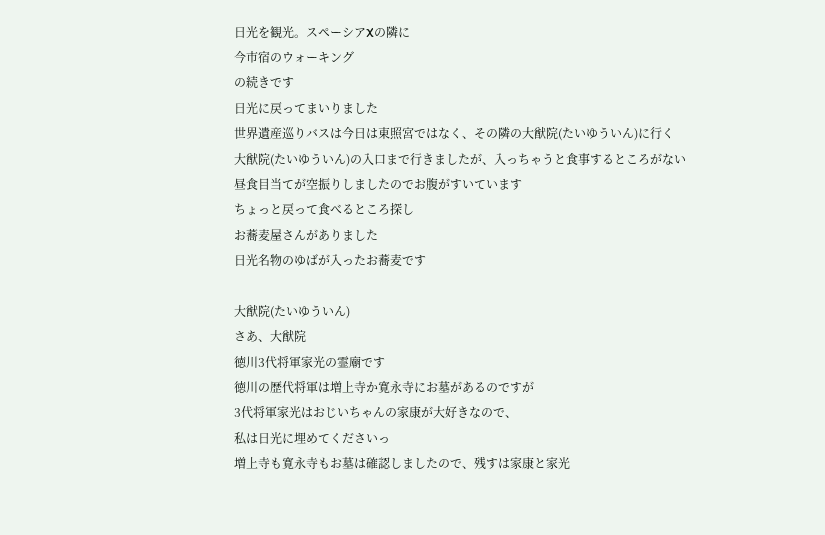日光を観光。スペーシアXの隣に
今市宿のウォーキング
の続きです
日光に戻ってまいりました
世界遺産巡りバスは今日は東照宮ではなく、その隣の大猷院(たいゆういん)に行く
大猷院(たいゆういん)の入口まで行きましたが、入っちゃうと食事するところがない
昼食目当てが空振りしましたのでお腹がすいています
ちょっと戻って食べるところ探し
お蕎麦屋さんがありました
日光名物のゆばが入ったお蕎麦です

大猷院(たいゆういん)
さあ、大猷院
徳川3代将軍家光の霊廟です
徳川の歴代将軍は増上寺か寛永寺にお墓があるのですが
3代将軍家光はおじいちゃんの家康が大好きなので、
私は日光に埋めてくださいっ
増上寺も寛永寺もお墓は確認しましたので、残すは家康と家光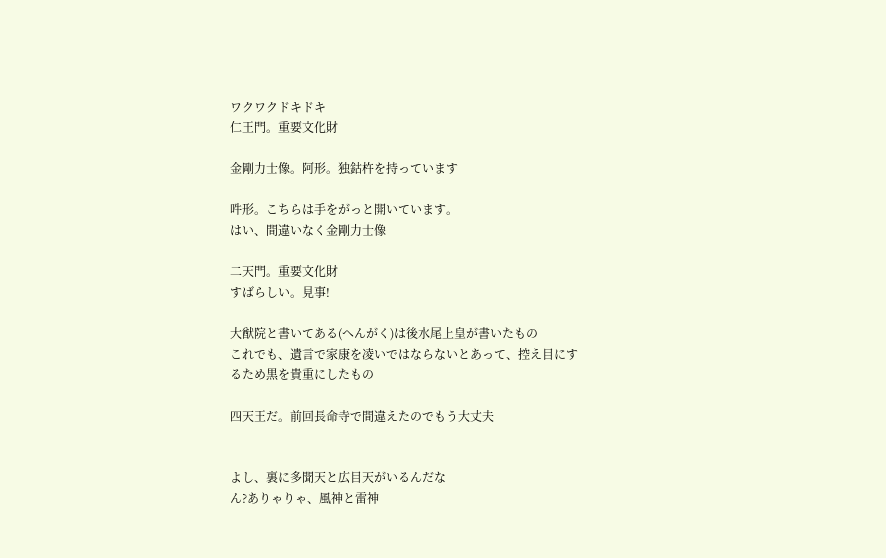ワクワクドキドキ
仁王門。重要文化財

金剛力士像。阿形。独鈷杵を持っています

吽形。こちらは手をがっと開いています。
はい、間違いなく金剛力士像

二天門。重要文化財
すばらしい。見事!

大猷院と書いてある(へんがく)は後水尾上皇が書いたもの
これでも、遺言で家康を凌いではならないとあって、控え目にするため黒を貴重にしたもの

四天王だ。前回長命寺で間違えたのでもう大丈夫


よし、裏に多聞天と広目天がいるんだな
ん?ありゃりゃ、風神と雷神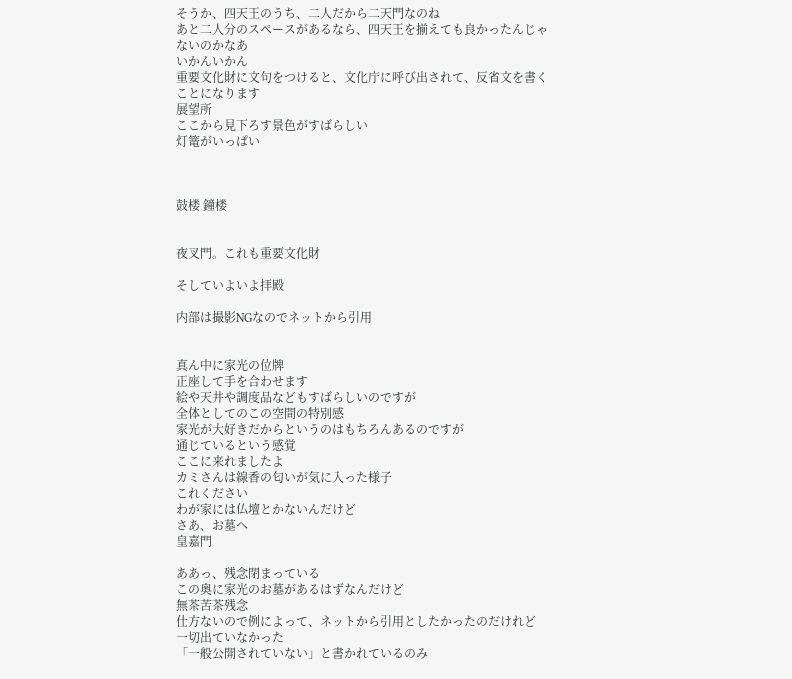そうか、四天王のうち、二人だから二天門なのね
あと二人分のスペースがあるなら、四天王を揃えても良かったんじゃないのかなあ
いかんいかん
重要文化財に文句をつけると、文化庁に呼び出されて、反省文を書くことになります
展望所
ここから見下ろす景色がすばらしい
灯篭がいっぱい



鼓楼 鐘楼


夜叉門。これも重要文化財

そしていよいよ拝殿

内部は撮影NGなのでネットから引用


真ん中に家光の位牌
正座して手を合わせます
絵や天井や調度品などもすばらしいのですが
全体としてのこの空間の特別感
家光が大好きだからというのはもちろんあるのですが
通じているという感覚
ここに来れましたよ
カミさんは線香の匂いが気に入った様子
これください
わが家には仏壇とかないんだけど
さあ、お墓へ
皇嘉門

ああっ、残念閉まっている
この奥に家光のお墓があるはずなんだけど
無茶苦茶残念
仕方ないので例によって、ネットから引用としたかったのだけれど
一切出ていなかった
「一般公開されていない」と書かれているのみ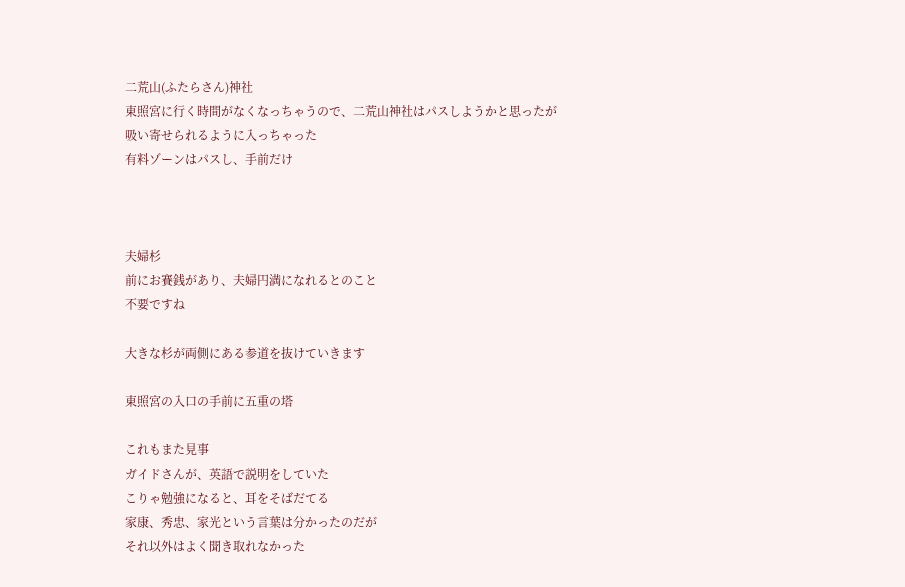二荒山(ふたらさん)神社
東照宮に行く時間がなくなっちゃうので、二荒山神社はパスしようかと思ったが
吸い寄せられるように入っちゃった
有料ゾーンはパスし、手前だけ



夫婦杉
前にお賽銭があり、夫婦円満になれるとのこと
不要ですね

大きな杉が両側にある参道を抜けていきます

東照宮の入口の手前に五重の塔

これもまた見事
ガイドさんが、英語で説明をしていた
こりゃ勉強になると、耳をそばだてる
家康、秀忠、家光という言葉は分かったのだが
それ以外はよく聞き取れなかった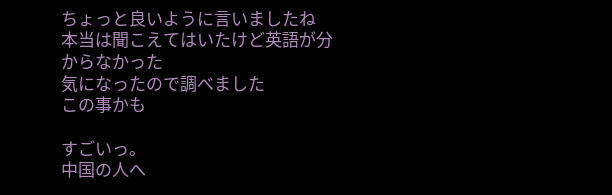ちょっと良いように言いましたね
本当は聞こえてはいたけど英語が分からなかった
気になったので調べました
この事かも

すごいっ。
中国の人へ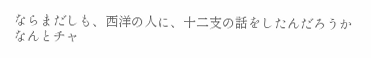ならまだしも、西洋の人に、十二支の話をしたんだろうか
なんとチャ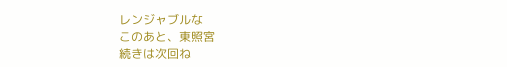レンジャブルな
このあと、東照宮
続きは次回ね